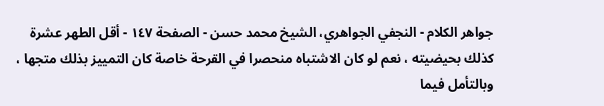جواهر الكلام - النجفي الجواهري، الشيخ محمد حسن - الصفحة ١٤٧ - أقل الطهر عشرة
كذلك بحيضيته ، نعم لو كان الاشتباه منحصرا في القرحة خاصة كان التمييز بذلك متجها ، وبالتأمل فيما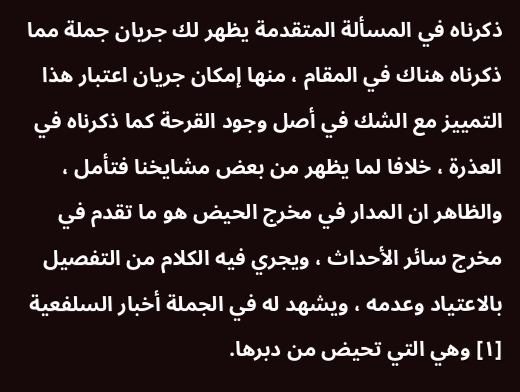ذكرناه في المسألة المتقدمة يظهر لك جريان جملة مما ذكرناه هناك في المقام ، منها إمكان جريان اعتبار هذا التمييز مع الشك في أصل وجود القرحة كما ذكرناه في العذرة ، خلافا لما يظهر من بعض مشايخنا فتأمل ، والظاهر ان المدار في مخرج الحيض هو ما تقدم في مخرج سائر الأحداث ، ويجري فيه الكلام من التفصيل بالاعتياد وعدمه ، ويشهد له في الجملة أخبار السلفعية [١] وهي التي تحيض من دبرها.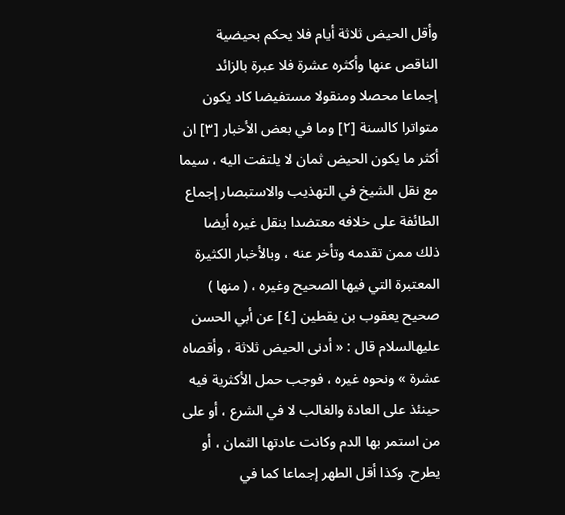وأقل الحيض ثلاثة أيام فلا يحكم بحيضية الناقص عنها وأكثره عشرة فلا عبرة بالزائد إجماعا محصلا ومنقولا مستفيضا كاد يكون متواترا كالسنة [٢] وما في بعض الأخبار [٣] ان أكثر ما يكون الحيض ثمان لا يلتفت اليه ، سيما مع نقل الشيخ في التهذيب والاستبصار إجماع الطائفة على خلافه معتضدا بنقل غيره أيضا ذلك ممن تقدمه وتأخر عنه ، وبالأخبار الكثيرة المعتبرة التي فيها الصحيح وغيره ، ( منها ) صحيح يعقوب بن يقطين [٤] عن أبي الحسن عليهالسلام قال : « أدنى الحيض ثلاثة ، وأقصاه عشرة » ونحوه غيره ، فوجب حمل الأكثرية فيه حينئذ على العادة والغالب لا في الشرع ، أو على من استمر بها الدم وكانت عادتها الثمان ، أو يطرح. وكذا أقل الطهر إجماعا كما في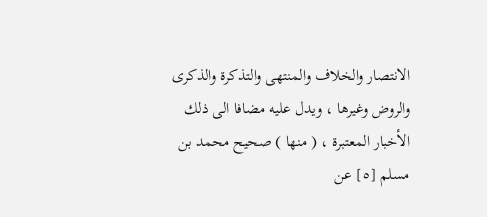الانتصار والخلاف والمنتهى والتذكرة والذكرى والروض وغيرها ، ويدل عليه مضافا الى ذلك الأخبار المعتبرة ، ( منها ) صحيح محمد بن مسلم [٥] عن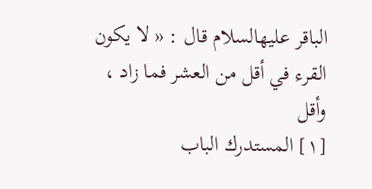الباقر عليهالسلام قال : « لا يكون القرء في أقل من العشر فما زاد ، وأقل
[١] المستدرك الباب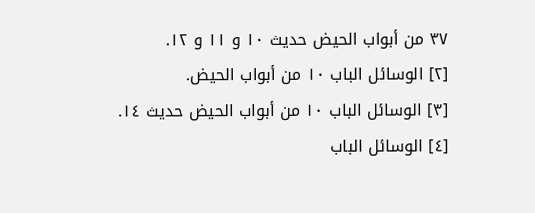٣٧ من أبواب الحيض حديث ١٠ و ١١ و ١٢.
[٢] الوسائل الباب ١٠ من أبواب الحيض.
[٣] الوسائل الباب ١٠ من أبواب الحيض حديث ١٤.
[٤] الوسائل الباب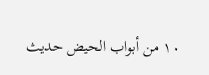١٠ من أبواب الحيض حديث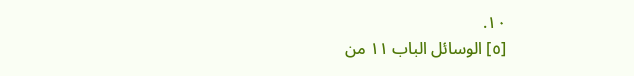١٠.
[٥] الوسائل الباب ١١ من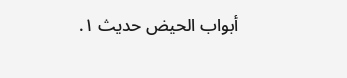أبواب الحيض حديث ١.